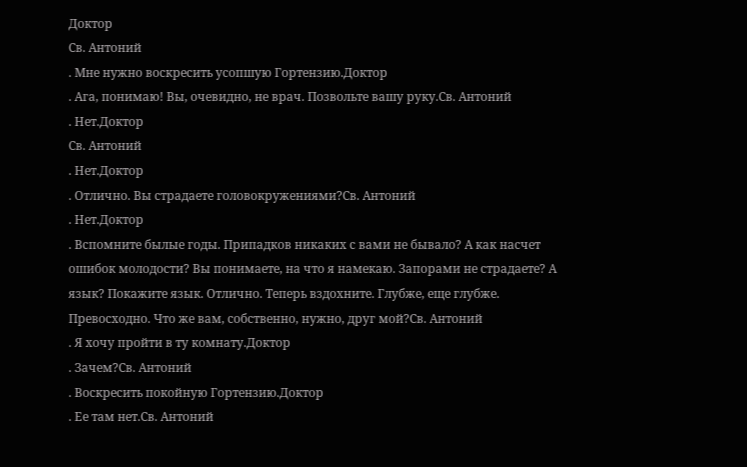Доктор
Св. Антоний
. Мне нужно воскресить усопшую Гортензию.Доктор
. Ага, понимаю! Вы, очевидно, не врач. Позвольте вашу руку.Св. Антоний
. Нет.Доктор
Св. Антоний
. Нет.Доктор
. Отлично. Вы страдаете головокружениями?Св. Антоний
. Нет.Доктор
. Вспомните былые годы. Припадков никаких с вами не бывало? А как насчет ошибок молодости? Вы понимаете, на что я намекаю. Запорами не страдаете? А язык? Покажите язык. Отлично. Теперь вздохните. Глубже, еще глубже. Превосходно. Что же вам, собственно, нужно, друг мой?Св. Антоний
. Я хочу пройти в ту комнату.Доктор
. Зачем?Св. Антоний
. Воскресить покойную Гортензию.Доктор
. Ее там нет.Св. Антоний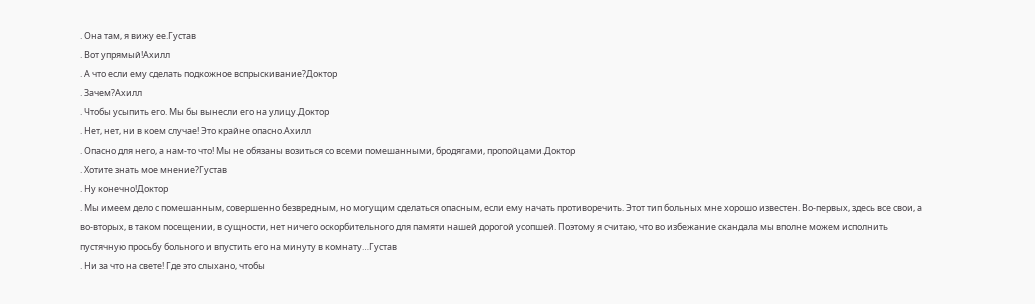. Она там, я вижу ее.Густав
. Вот упрямый!Ахилл
. А что если ему сделать подкожное вспрыскивание?Доктор
. Зачем?Ахилл
. Чтобы усыпить его. Мы бы вынесли его на улицу.Доктор
. Нет, нет, ни в коем случае! Это крайне опасно.Ахилл
. Опасно для него, а нам-то что! Мы не обязаны возиться со всеми помешанными, бродягами, пропойцами.Доктор
. Хотите знать мое мнение?Густав
. Ну конечно!Доктор
. Мы имеем дело с помешанным, совершенно безвредным, но могущим сделаться опасным, если ему начать противоречить. Этот тип больных мне хорошо известен. Во-первых, здесь все свои, а во-вторых, в таком посещении, в сущности, нет ничего оскорбительного для памяти нашей дорогой усопшей. Поэтому я считаю, что во избежание скандала мы вполне можем исполнить пустячную просьбу больного и впустить его на минуту в комнату…Густав
. Ни за что на свете! Где это слыхано, чтобы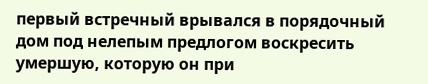первый встречный врывался в порядочный дом под нелепым предлогом воскресить умершую, которую он при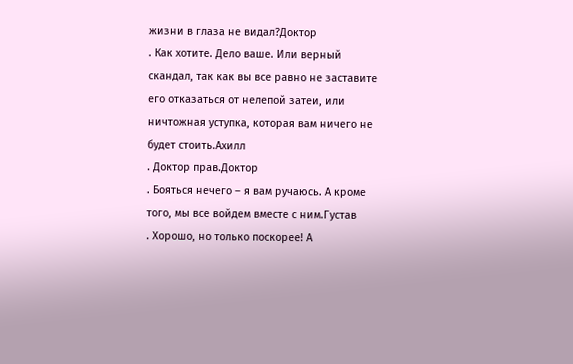жизни в глаза не видал?Доктор
. Как хотите. Дело ваше. Или верный скандал, так как вы все равно не заставите его отказаться от нелепой затеи, или ничтожная уступка, которая вам ничего не будет стоить.Ахилл
. Доктор прав.Доктор
. Бояться нечего – я вам ручаюсь. А кроме того, мы все войдем вместе с ним.Густав
. Хорошо, но только поскорее! А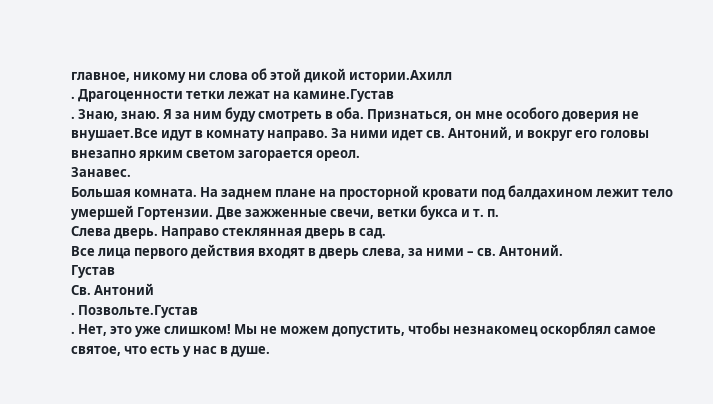главное, никому ни слова об этой дикой истории.Ахилл
. Драгоценности тетки лежат на камине.Густав
. Знаю, знаю. Я за ним буду смотреть в оба. Признаться, он мне особого доверия не внушает.Все идут в комнату направо. За ними идет св. Антоний, и вокруг его головы внезапно ярким светом загорается ореол.
Занавес.
Большая комната. На заднем плане на просторной кровати под балдахином лежит тело умершей Гортензии. Две зажженные свечи, ветки букса и т. п.
Слева дверь. Направо стеклянная дверь в сад.
Все лица первого действия входят в дверь слева, за ними – св. Антоний.
Густав
Св. Антоний
. Позвольте.Густав
. Нет, это уже слишком! Мы не можем допустить, чтобы незнакомец оскорблял самое святое, что есть у нас в душе.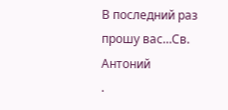В последний раз прошу вас…Св. Антоний
.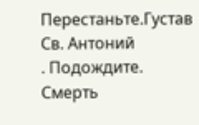Перестаньте.Густав
Св. Антоний
. Подождите. Смерть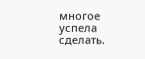многое успела сделать.